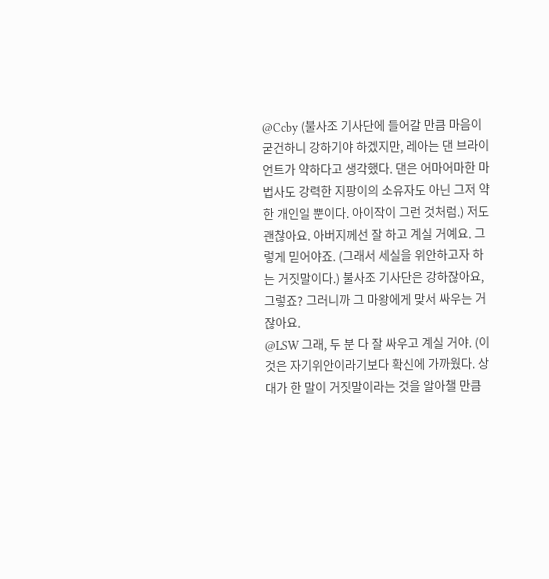@Ccby (불사조 기사단에 들어갈 만큼 마음이 굳건하니 강하기야 하겠지만, 레아는 댄 브라이언트가 약하다고 생각했다. 댄은 어마어마한 마법사도 강력한 지팡이의 소유자도 아닌 그저 약한 개인일 뿐이다. 아이작이 그런 것처럼.) 저도 괜찮아요. 아버지께선 잘 하고 계실 거예요. 그렇게 믿어야죠. (그래서 세실을 위안하고자 하는 거짓말이다.) 불사조 기사단은 강하잖아요, 그렇죠? 그러니까 그 마왕에게 맞서 싸우는 거잖아요.
@LSW 그래, 두 분 다 잘 싸우고 계실 거야. (이것은 자기위안이라기보다 확신에 가까웠다. 상대가 한 말이 거짓말이라는 것을 알아챌 만큼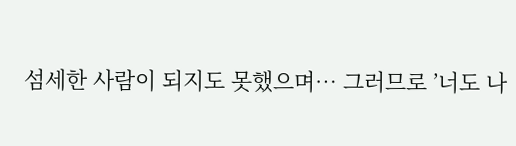섬세한 사람이 되지도 못했으며… 그러므로 ’너도 나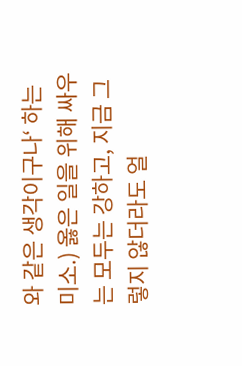와 같은 생각이구나‘ 하는 미소.) 옳은 일을 위해 싸우는 모두는 강하고, 지금 그렇지 않더라도 얼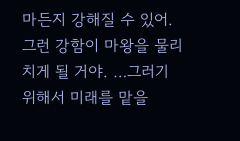마든지 강해질 수 있어. 그런 강함이 마왕을 물리치게 될 거야. …그러기 위해서 미래를 맡을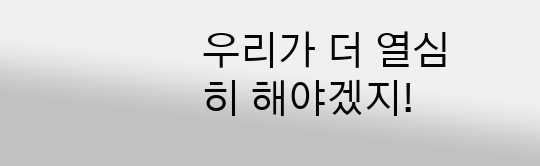우리가 더 열심히 해야겠지!